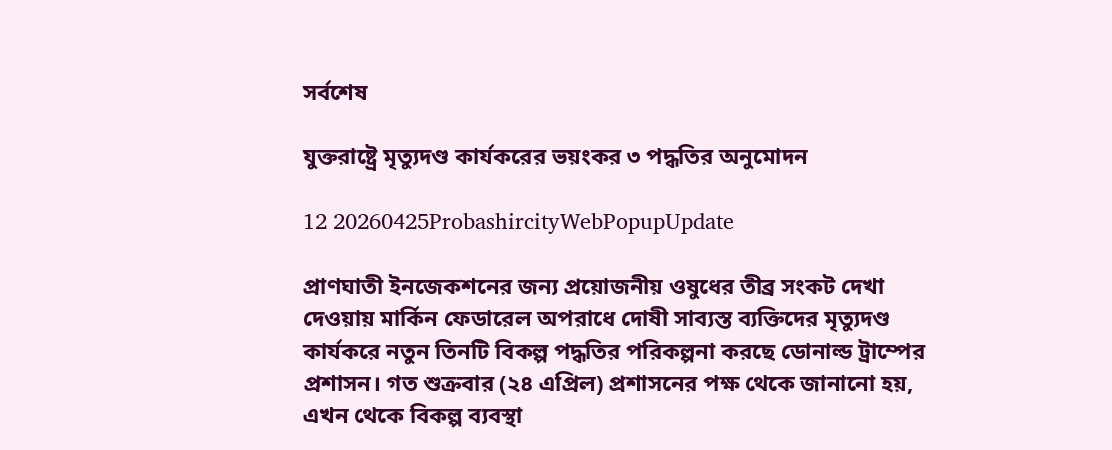সর্বশেষ

যুক্তরাষ্ট্রে মৃত্যুদণ্ড কার্যকরের ভয়ংকর ৩ পদ্ধতির অনুমোদন

12 20260425ProbashircityWebPopupUpdate

প্রাণঘাতী ইনজেকশনের জন্য প্রয়োজনীয় ওষুধের তীব্র সংকট দেখা দেওয়ায় মার্কিন ফেডারেল অপরাধে দোষী সাব্যস্ত ব্যক্তিদের মৃত্যুদণ্ড কার্যকরে নতুন তিনটি বিকল্প পদ্ধতির পরিকল্পনা করছে ডোনাল্ড ট্রাম্পের প্রশাসন। গত শুক্রবার (২৪ এপ্রিল) প্রশাসনের পক্ষ থেকে জানানো হয়, এখন থেকে বিকল্প ব্যবস্থা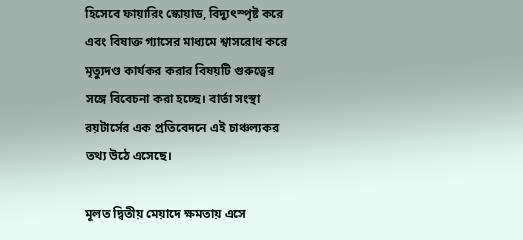হিসেবে ফায়ারিং স্কোয়াড, বিদ্যুৎস্পৃষ্ট করে এবং বিষাক্ত গ্যাসের মাধ্যমে শ্বাসরোধ করে মৃত্যুদণ্ড কার্যকর করার বিষয়টি গুরুত্বের সঙ্গে বিবেচনা করা হচ্ছে। বার্তা সংস্থা রয়টার্সের এক প্রতিবেদনে এই চাঞ্চল্যকর তথ্য উঠে এসেছে।

মূলত দ্বিতীয় মেয়াদে ক্ষমতায় এসে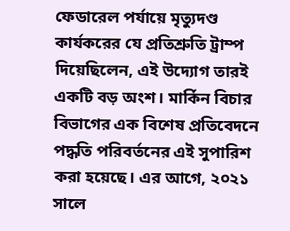ফেডারেল পর্যায়ে মৃত্যুদণ্ড কার্যকরের যে প্রতিশ্রুতি ট্রাম্প দিয়েছিলেন, এই উদ্যোগ তারই একটি বড় অংশ। মার্কিন বিচার বিভাগের এক বিশেষ প্রতিবেদনে পদ্ধতি পরিবর্তনের এই সুপারিশ করা হয়েছে। এর আগে, ২০২১ সালে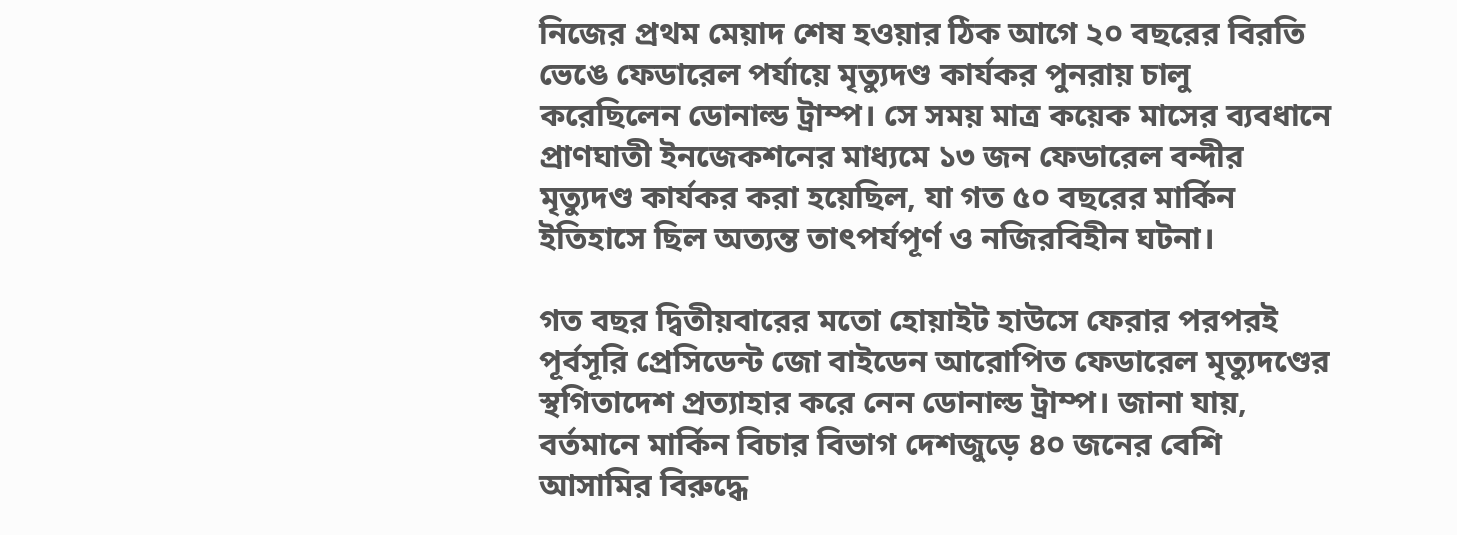নিজের প্রথম মেয়াদ শেষ হওয়ার ঠিক আগে ২০ বছরের বিরতি ভেঙে ফেডারেল পর্যায়ে মৃত্যুদণ্ড কার্যকর পুনরায় চালু করেছিলেন ডোনাল্ড ট্রাম্প। সে সময় মাত্র কয়েক মাসের ব্যবধানে প্রাণঘাতী ইনজেকশনের মাধ্যমে ১৩ জন ফেডারেল বন্দীর মৃত্যুদণ্ড কার্যকর করা হয়েছিল, যা গত ৫০ বছরের মার্কিন ইতিহাসে ছিল অত্যন্ত তাৎপর্যপূর্ণ ও নজিরবিহীন ঘটনা।

গত বছর দ্বিতীয়বারের মতো হোয়াইট হাউসে ফেরার পরপরই পূর্বসূরি প্রেসিডেন্ট জো বাইডেন আরোপিত ফেডারেল মৃত্যুদণ্ডের স্থগিতাদেশ প্রত্যাহার করে নেন ডোনাল্ড ট্রাম্প। জানা যায়, বর্তমানে মার্কিন বিচার বিভাগ দেশজুড়ে ৪০ জনের বেশি আসামির বিরুদ্ধে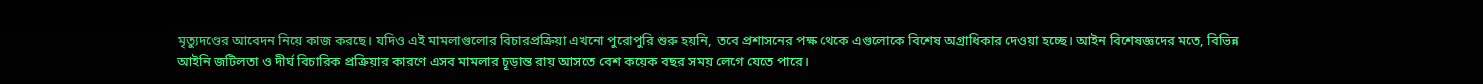মৃত্যুদণ্ডের আবেদন নিয়ে কাজ করছে। যদিও এই মামলাগুলোর বিচারপ্রক্রিয়া এখনো পুরোপুরি শুরু হয়নি, তবে প্রশাসনের পক্ষ থেকে এগুলোকে বিশেষ অগ্রাধিকার দেওয়া হচ্ছে। আইন বিশেষজ্ঞদের মতে, বিভিন্ন আইনি জটিলতা ও দীর্ঘ বিচারিক প্রক্রিয়ার কারণে এসব মামলার চূড়ান্ত রায় আসতে বেশ কয়েক বছর সময় লেগে যেতে পারে।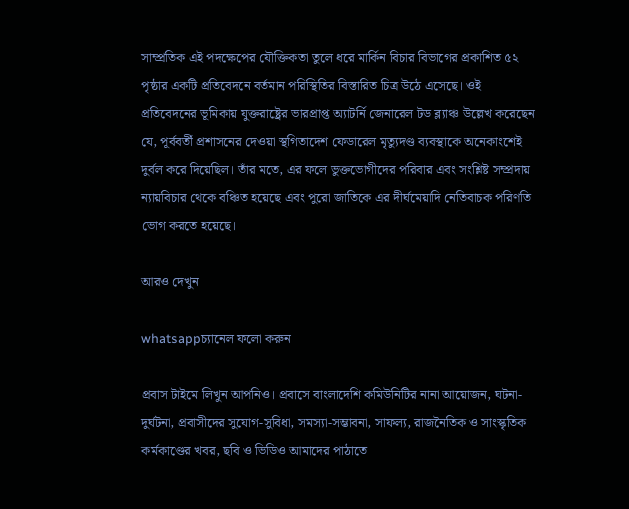সাম্প্রতিক এই পদক্ষেপের যৌক্তিকতা তুলে ধরে মার্কিন বিচার বিভাগের প্রকাশিত ৫২ পৃষ্ঠার একটি প্রতিবেদনে বর্তমান পরিস্থিতির বিস্তারিত চিত্র উঠে এসেছে। ওই প্রতিবেদনের ভূমিকায় যুক্তরাষ্ট্রের ভারপ্রাপ্ত অ্যাটর্নি জেনারেল টড ব্ল্যাঞ্চ উল্লেখ করেছেন যে, পূর্ববর্তী প্রশাসনের দেওয়া স্থগিতাদেশ ফেডারেল মৃত্যুদণ্ড ব্যবস্থাকে অনেকাংশেই দুর্বল করে দিয়েছিল। তাঁর মতে, এর ফলে ভুক্তভোগীদের পরিবার এবং সংশ্লিষ্ট সম্প্রদায় ন্যায়বিচার থেকে বঞ্চিত হয়েছে এবং পুরো জাতিকে এর দীর্ঘমেয়াদি নেতিবাচক পরিণতি ভোগ করতে হয়েছে।

আরও দেখুন

whatsappচ্যানেল ফলো করুন

প্রবাস টাইমে লিখুন আপনিও। প্রবাসে বাংলাদেশি কমিউনিটির নানা আয়োজন, ঘটনা-দুর্ঘটনা, প্রবাসীদের সুযোগ-সুবিধা, সমস্যা-সম্ভাবনা, সাফল্য, রাজনৈতিক ও সাংস্কৃতিক কর্মকাণ্ডের খবর, ছবি ও ভিডিও আমাদের পাঠাতে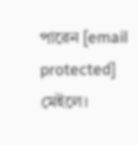পারেন [email protected] মেইলে।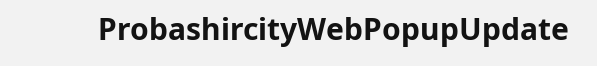ProbashircityWebPopupUpdate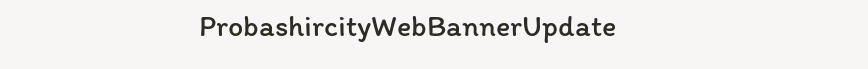ProbashircityWebBannerUpdate